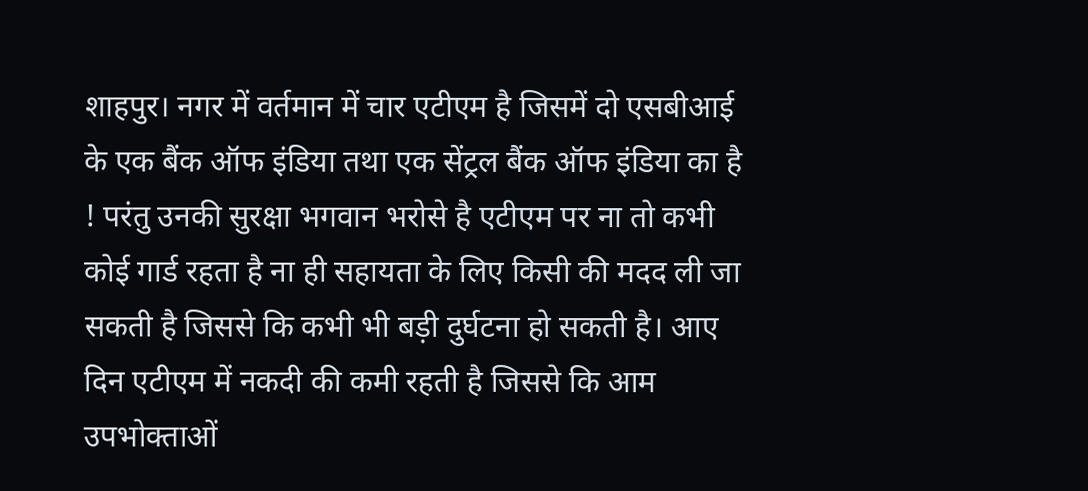शाहपुर। नगर में वर्तमान में चार एटीएम है जिसमें दो एसबीआई के एक बैंक ऑफ इंडिया तथा एक सेंट्रल बैंक ऑफ इंडिया का है ! परंतु उनकी सुरक्षा भगवान भरोसे है एटीएम पर ना तो कभी कोई गार्ड रहता है ना ही सहायता के लिए किसी की मदद ली जा सकती है जिससे कि कभी भी बड़ी दुर्घटना हो सकती है। आए दिन एटीएम में नकदी की कमी रहती है जिससे कि आम उपभोक्ताओं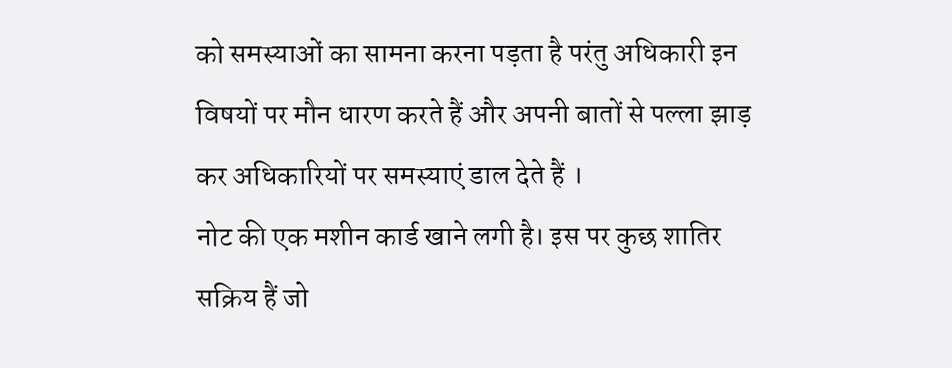को समस्याओं का सामना करना पड़ता है परंतु अधिकारी इन विषयों पर मौन धारण करते हैं और अपनी बातों से पल्ला झाड़ कर अधिकारियों पर समस्याएं डाल देते हैं ।
नोट की एक मशीन कार्ड खाने लगी है। इस पर कुछ शातिर सक्रिय हैं जो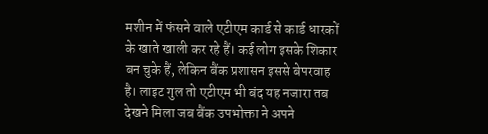मशीन में फंसने वाले एटीएम कार्ड से कार्ड धारकों के खाते खाली कर रहे हैं। कई लोग इसके शिकार बन चुके हैं, लेकिन बैंक प्रशासन इससे बेपरवाह है। लाइट गुल तो एटीएम भी बंद यह नजारा तब देखने मिला जब बैंक उपभोक्ता ने अपने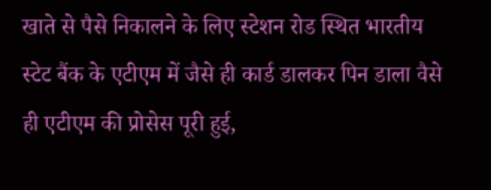खाते से पैसे निकालने के लिए स्टेशन रोड स्थित भारतीय स्टेट बैंक के एटीएम में जैसे ही कार्ड डालकर पिन डाला वैसे ही एटीएम की प्रोसेस पूरी हुई,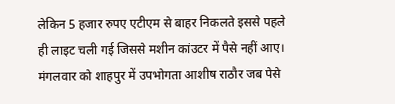लेकिन 5 हजार रुपए एटीएम से बाहर निकलते इससे पहले ही लाइट चली गई जिससे मशीन कांउटर में पैसे नहीं आए। मंगलवार को शाहपुर में उपभोगता आशीष राठौर जब पेसे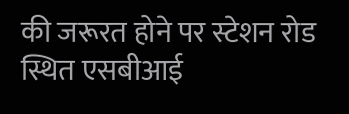की जरूरत होने पर स्टेशन रोड स्थित एसबीआई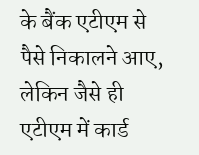के बैंक एटीएम से पैसे निकालने आए, लेकिन जैसे ही एटीएम में कार्ड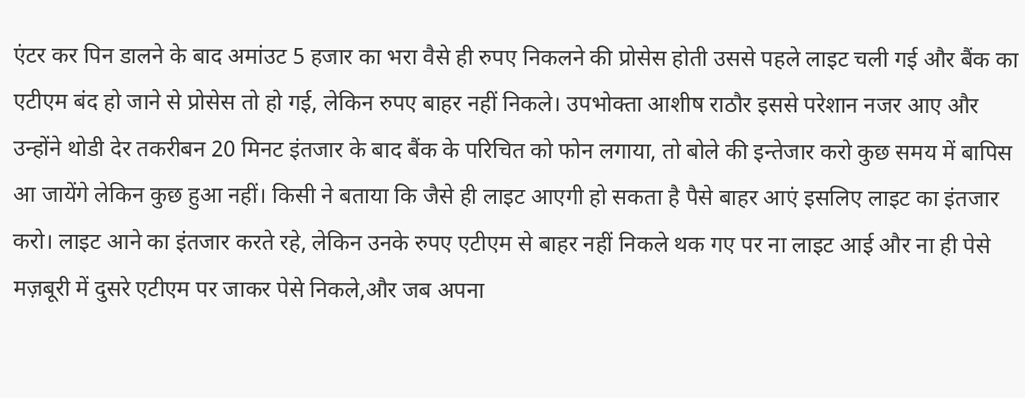एंटर कर पिन डालने के बाद अमांउट 5 हजार का भरा वैसे ही रुपए निकलने की प्रोसेस होती उससे पहले लाइट चली गई और बैंक का एटीएम बंद हो जाने से प्रोसेस तो हो गई, लेकिन रुपए बाहर नहीं निकले। उपभोक्ता आशीष राठौर इससे परेशान नजर आए और उन्होंने थोडी देर तकरीबन 20 मिनट इंतजार के बाद बैंक के परिचित को फोन लगाया, तो बोले की इन्तेजार करो कुछ समय में बापिस आ जायेंगे लेकिन कुछ हुआ नहीं। किसी ने बताया कि जैसे ही लाइट आएगी हो सकता है पैसे बाहर आएं इसलिए लाइट का इंतजार करो। लाइट आने का इंतजार करते रहे, लेकिन उनके रुपए एटीएम से बाहर नहीं निकले थक गए पर ना लाइट आई और ना ही पेसे मज़बूरी में दुसरे एटीएम पर जाकर पेसे निकले,और जब अपना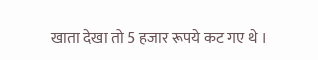खाता देखा तो 5 हजार रूपये कट गए थे ।